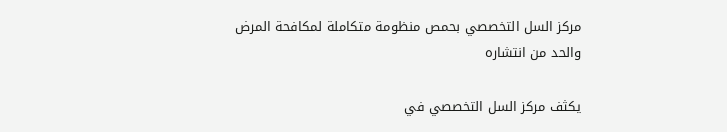مركز السل التخصصي بحمص منظومة متكاملة لمكافحة المرض والحد من انتشاره

يكثف مركز السل التخصصي في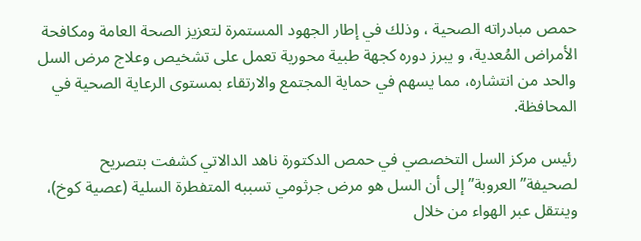حمص مبادراته الصحية ، وذلك في إطار الجهود المستمرة لتعزيز الصحة العامة ومكافحة الأمراض المُعدية، و يبرز دوره كجهة طبية محورية تعمل على تشخيص وعلاج مرض السل والحد من انتشاره، مما يسهم في حماية المجتمع والارتقاء بمستوى الرعاية الصحية في المحافظة.

رئيس مركز السل التخصصي في حمص الدكتورة ناهد الدالاتي كشفت بتصريح لصحيفة”العروبة” إلى أن السل هو مرض جرثومي تسببه المتفطرة السلية (عصية كوخ)، وينتقل عبر الهواء من خلال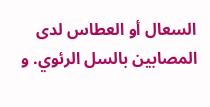السعال أو العطاس لدى المصابين بالسل الرئوي. و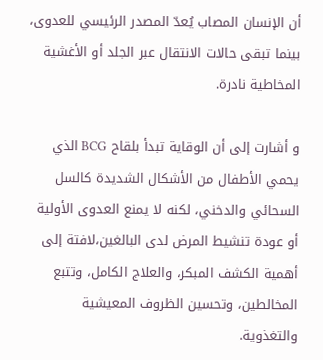أن الإنسان المصاب يُعدّ المصدر الرئيسي للعدوى، بينما تبقى حالات الانتقال عبر الجلد أو الأغشية المخاطية نادرة.

و أشارت إلى أن الوقاية تبدأ بلقاح BCG الذي يحمي الأطفال من الأشكال الشديدة كالسل السحائي والدخني، لكنه لا يمنع العدوى الأولية أو عودة تنشيط المرض لدى البالغين،لافتة إلى أهمية الكشف المبكر، والعلاج الكامل، وتتبع المخالطين، وتحسين الظروف المعيشية والتغذوية.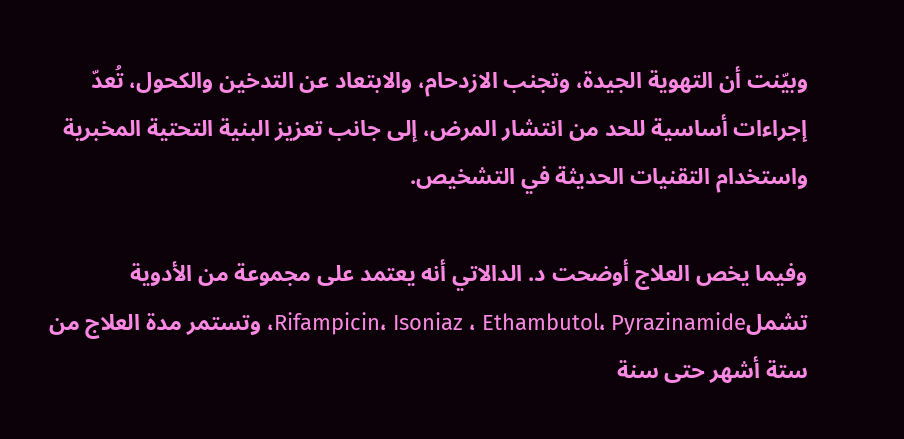وبيّنت أن التهوية الجيدة، وتجنب الازدحام، والابتعاد عن التدخين والكحول، تُعدّ إجراءات أساسية للحد من انتشار المرض، إلى جانب تعزيز البنية التحتية المخبرية واستخدام التقنيات الحديثة في التشخيص.

وفيما يخص العلاج أوضحت د. الدالاتي أنه يعتمد على مجموعة من الأدوية تشملRifampicin، Isoniaz ، Ethambutol، Pyrazinamide، وتستمر مدة العلاج من ستة أشهر حتى سنة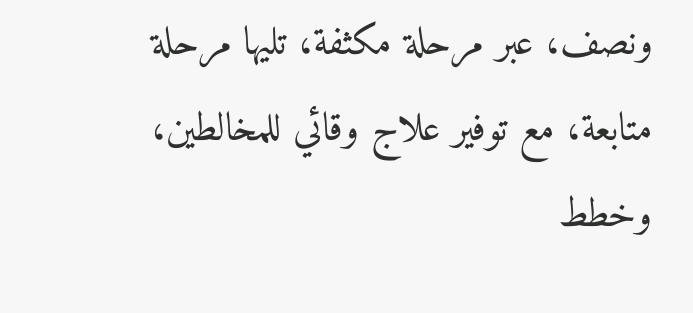ونصف، عبر مرحلة مكثفة، تليها مرحلة متابعة، مع توفير علاج وقائي للمخالطين، وخطط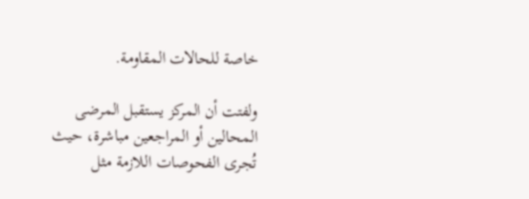خاصة للحالات المقاومة.

ولفتت أن المركز يستقبل المرضى المحالين أو المراجعين مباشرة، حيث تُجرى الفحوصات اللازمة مثل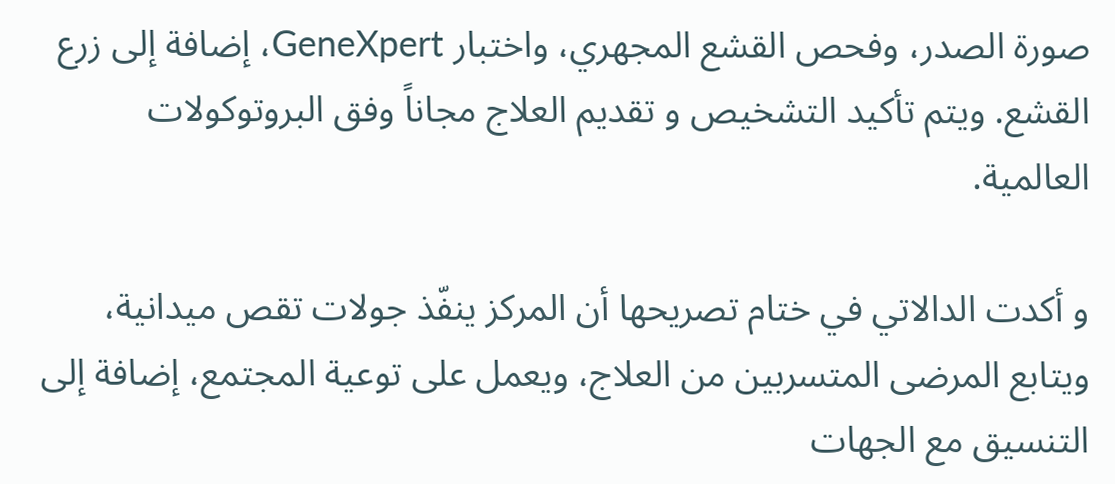صورة الصدر، وفحص القشع المجهري، واختبار GeneXpert، إضافة إلى زرع القشع. ويتم تأكيد التشخيص و تقديم العلاج مجاناً وفق البروتوكولات العالمية.

و أكدت الدالاتي في ختام تصريحها أن المركز ينفّذ جولات تقص ميدانية، ويتابع المرضى المتسربين من العلاج، ويعمل على توعية المجتمع، إضافة إلى التنسيق مع الجهات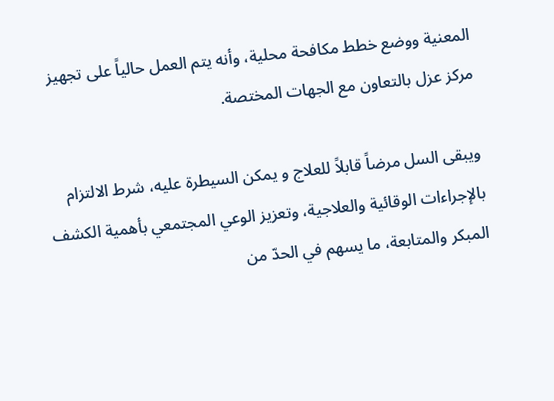المعنية ووضع خطط مكافحة محلية، وأنه يتم العمل حالياً على تجهيز مركز عزل بالتعاون مع الجهات المختصة.

ويبقى السل مرضاً قابلاً للعلاج و يمكن السيطرة عليه، شرط الالتزام بالإجراءات الوقائية والعلاجية، وتعزيز الوعي المجتمعي بأهمية الكشف المبكر والمتابعة، ما يسهم في الحدّ من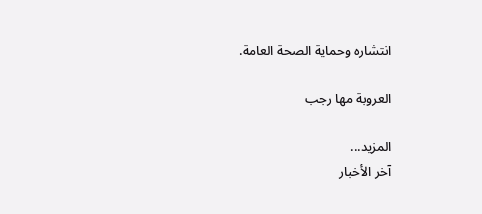انتشاره وحماية الصحة العامة.

العروبة مها رجب

المزيد...
آخر الأخبار